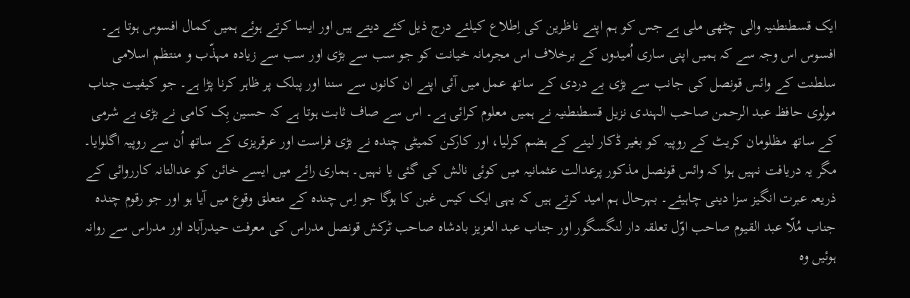ایک قسطنطنیہ والی چٹھی ملی ہے جس کو ہم اپنے ناظرین کی اِطلاع کیلئے درج ذیل کئے دیتے ہیں اور ایسا کرتے ہوئے ہمیں کمال افسوس ہوتا ہے۔ افسوس اس وجہ سے کہ ہمیں اپنی ساری اُمیدوں کے برخلاف اس مجرمانہ خیانت کو جو سب سے بڑی اور سب سے زیادہ مہذّب و منتظم اسلامی سلطنت کے وائس قونصل کی جانب سے بڑی بے دردی کے ساتھ عمل میں آئی اپنے ان کانوں سے سننا اور پبلک پر ظاہر کرنا پڑا ہے۔ جو کیفیت جناب مولوی حافظ عبد الرحمن صاحب الہندی نزیل قسطنطنیہ نے ہمیں معلوم کرائی ہے۔ اس سے صاف ثابت ہوتا ہے کہ حسین بِک کامی نے بڑی بے شرمی کے ساتھ مظلومان کریٹ کے روپیہ کو بغیر ڈکار لینے کے ہضم کرلیا، اور کارکن کمیٹی چندہ نے بڑی فراست اور عرقریزی کے ساتھ اُن سے روپیہ اگلوایا۔ مگر یہ دریافت نہیں ہوا کہ وائس قونصل مذکور پرعدالت عثمانیہ میں کوئی نالش کی گئی یا نہیں۔ ہماری رائے میں ایسے خائن کو عدالتانہ کارروائی کے ذریعہ عبرت انگیز سزا دینی چاہیئے۔ بہرحال ہم امید کرتے ہیں کہ یہی ایک کیس غبن کا ہوگا جو اِس چندہ کے متعلق وقوع میں آیا ہو اور جو رقوم چندہ جناب مُلّا عبد القیوم صاحب اوّل تعلقہ دار لنگسگور اور جناب عبد العزیز بادشاہ صاحب ٹرکش قونصل مدراس کی معرفت حیدرآباد اور مدراس سے روانہ ہوئیں وہ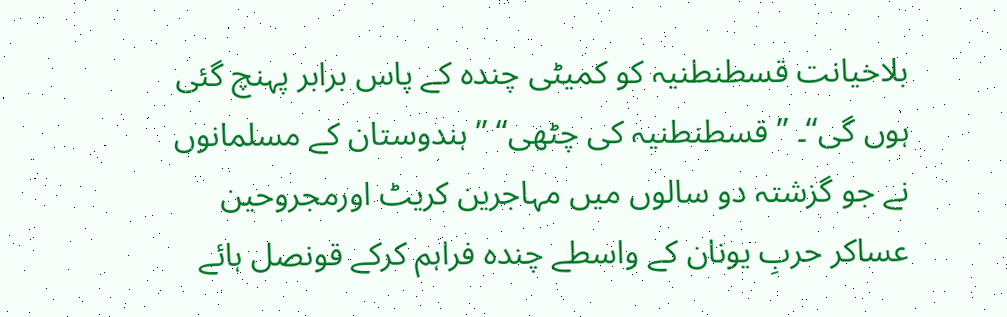بلاخیانت قسطنطنیہ کو کمیٹی چندہ کے پاس برابر پہنچ گئی ہوں گی‘‘۔ ’’ قسطنطنیہ کی چٹھی‘‘ ’’ ہندوستان کے مسلمانوں نے جو گزشتہ دو سالوں میں مہاجرین کریٹ اورمجروحین عساکر حربِ یونان کے واسطے چندہ فراہم کرکے قونصل ہائے